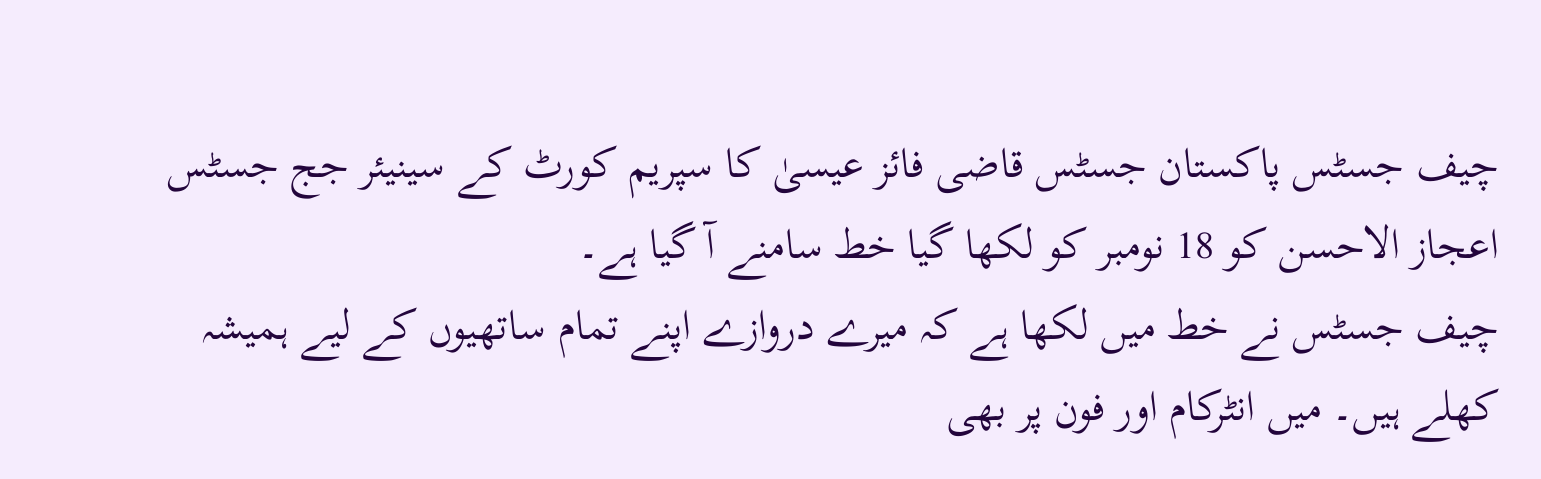چیف جسٹس پاکستان جسٹس قاضی فائز عیسیٰ کا سپریم کورٹ کے سینیئر جج جسٹس اعجاز الاحسن کو 18 نومبر کو لکھا گیا خط سامنے آ گیا ہے۔
چیف جسٹس نے خط میں لکھا ہے کہ میرے دروازے اپنے تمام ساتھیوں کے لیے ہمیشہ کھلے ہیں۔ میں انٹرکام اور فون پر بھی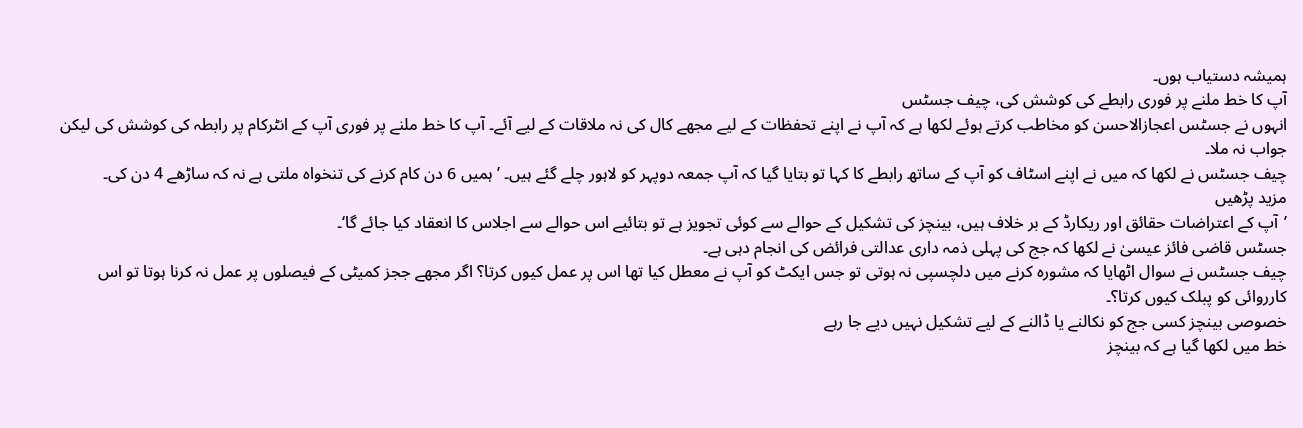ہمیشہ دستیاب ہوں۔
آپ کا خط ملنے پر فوری رابطے کی کوشش کی، چیف جسٹس
انہوں نے جسٹس اعجازالاحسن کو مخاطب کرتے ہوئے لکھا ہے کہ آپ نے اپنے تحفظات کے لیے مجھے کال کی نہ ملاقات کے لیے آئے۔ آپ کا خط ملنے پر فوری آپ کے انٹرکام پر رابطہ کی کوشش کی لیکن جواب نہ ملا۔
چیف جسٹس نے لکھا کہ میں نے اپنے اسٹاف کو آپ کے ساتھ رابطے کا کہا تو بتایا گیا کہ آپ جمعہ دوپہر کو لاہور چلے گئے ہیں۔ ’ہمیں 6 دن کام کرنے کی تنخواہ ملتی ہے نہ کہ ساڑھے 4 دن کی۔
مزید پڑھیں
’آپ کے اعتراضات حقائق اور ریکارڈ کے بر خلاف ہیں، بینچز کی تشکیل کے حوالے سے کوئی تجویز ہے تو بتائیے اس حوالے سے اجلاس کا انعقاد کیا جائے گا‘۔
جسٹس قاضی فائز عیسیٰ نے لکھا کہ جج کی پہلی ذمہ داری عدالتی فرائض کی انجام دہی ہے۔
چیف جسٹس نے سوال اٹھایا کہ مشورہ کرنے میں دلچسپی نہ ہوتی تو جس ایکٹ کو آپ نے معطل کیا تھا اس پر عمل کیوں کرتا؟ اگر مجھے ججز کمیٹی کے فیصلوں پر عمل نہ کرنا ہوتا تو اس کارروائی کو پبلک کیوں کرتا؟۔
خصوصی بینچز کسی جج کو نکالنے یا ڈالنے کے لیے تشکیل نہیں دیے جا رہے
خط میں لکھا گیا ہے کہ بینچز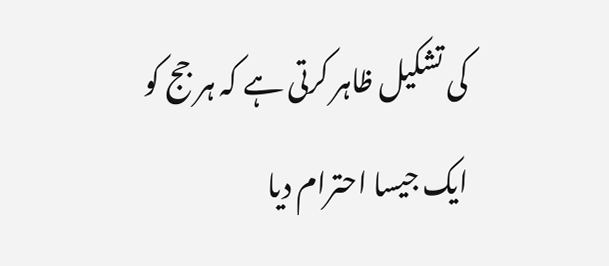کی تشکیل ظاہر کرتی ہے کہ ہر جج کو ایک جیسا احترام دیا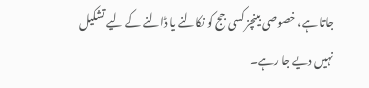جاتا ہے، خصوصی بینچز کسی جج کو نکالنے یا ڈالنے کے لیے تشکیل نہیں دیے جا رہے۔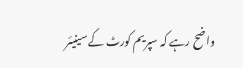واضح رہے کہ سپریم کورٹ کے سینیئر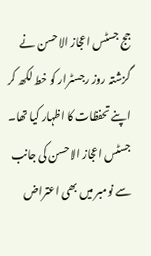جج جسٹس اعجاز الاحسن نے گزشتہ روز رجسٹرار کو خط لکھ کر اپنے تحفظات کا اظہار کیا تھا۔
جسٹس اعجاز الاحسن کی جانب سے نومبر میں بھی اعتراض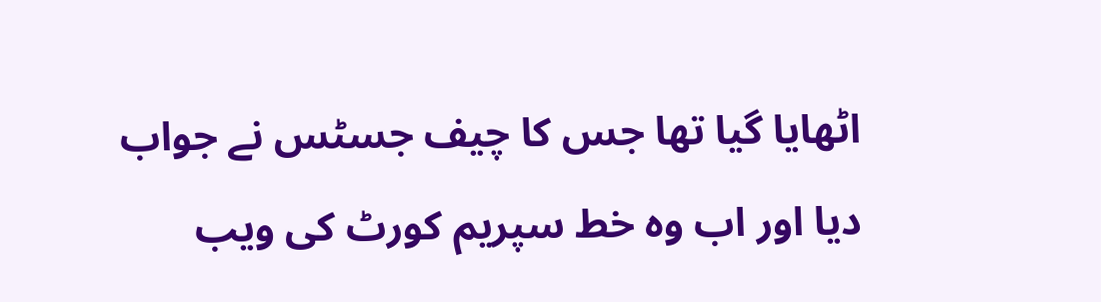اٹھایا گیا تھا جس کا چیف جسٹس نے جواب دیا اور اب وہ خط سپریم کورٹ کی ویب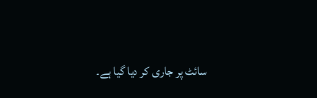سائٹ پر جاری کر دیا گیا ہے۔